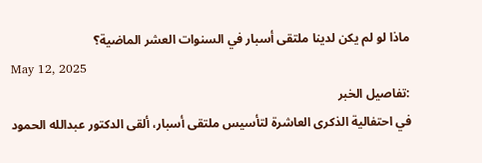ماذا لو لم يكن لدينا ملتقى أسبار في السنوات العشر الماضية؟
May 12, 2025
:تفاصيل الخبر
في احتفالية الذكرى العاشرة لتأسيس ملتقى أسبار، ألقى الدكتور عبدالله الحمود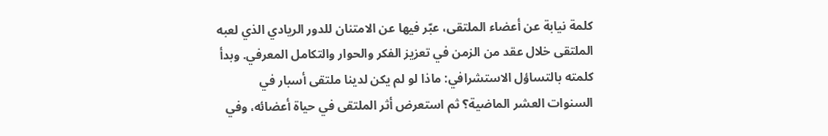كلمة نيابة عن أعضاء الملتقى، عبّر فيها عن الامتنان للدور الريادي الذي لعبه الملتقى خلال عقد من الزمن في تعزيز الفكر والحوار والتكامل المعرفي. وبدأ كلمته بالتساؤل الاستشرافي: ماذا لو لم يكن لدينا ملتقى أسبار في السنوات العشر الماضية؟ ثم استعرض أثر الملتقى في حياة أعضائه، وفي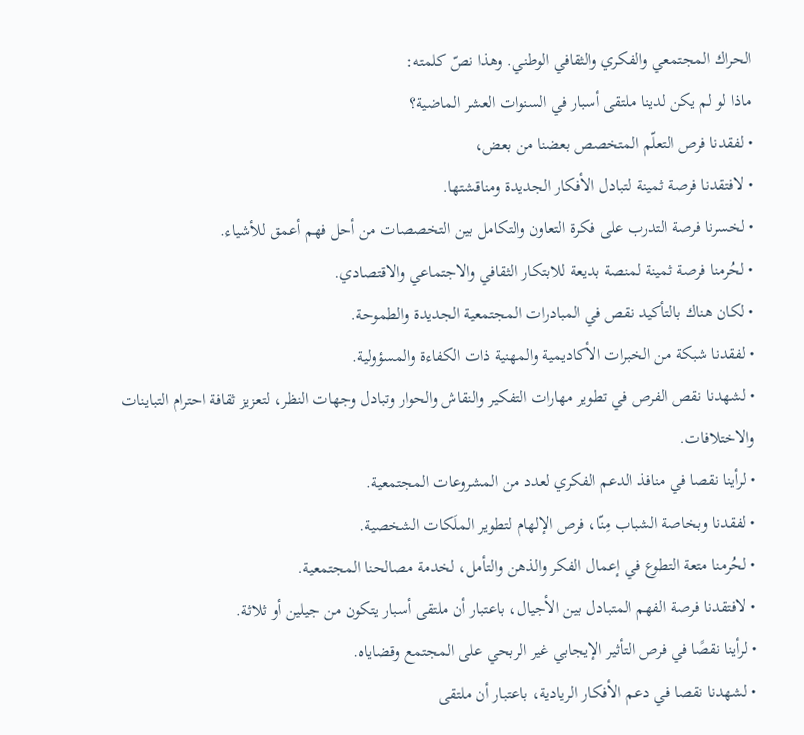الحراك المجتمعي والفكري والثقافي الوطني. وهذا نصّ كلمته:
ماذا لو لم يكن لدينا ملتقى أسبار في السنوات العشر الماضية؟
• لفقدنا فرص التعلّم المتخصص بعضنا من بعض،
• لافتقدنا فرصة ثمينة لتبادل الأفكار الجديدة ومناقشتها.
• لخسرنا فرصة التدرب على فكرة التعاون والتكامل بين التخصصات من أحل فهم أعمق للأشياء.
• لحُرمنا فرصة ثمينة لمنصة بديعة للابتكار الثقافي والاجتماعي والاقتصادي.
• لكان هناك بالتأكيد نقص في المبادرات المجتمعية الجديدة والطموحة.
• لفقدنا شبكة من الخبرات الأكاديمية والمهنية ذات الكفاءة والمسؤولية.
• لشهدنا نقص الفرص في تطوير مهارات التفكير والنقاش والحوار وتبادل وجهات النظر، لتعزيز ثقافة احترام التباينات والاختلافات.
• لرأينا نقصا في منافذ الدعم الفكري لعدد من المشروعات المجتمعية.
• لفقدنا وبخاصة الشباب مِنّا، فرص الإلهام لتطوير الملَكات الشخصية.
• لحُرمنا متعة التطوع في إعمال الفكر والذهن والتأمل، لخدمة مصالحنا المجتمعية.
• لافتقدنا فرصة الفهم المتبادل بين الأجيال، باعتبار أن ملتقى أسبار يتكون من جيلين أو ثلاثة.
• لرأينا نقصًا في فرص التأثير الإيجابي غير الربحي على المجتمع وقضاياه.
• لشهدنا نقصا في دعم الأفكار الريادية، باعتبار أن ملتقى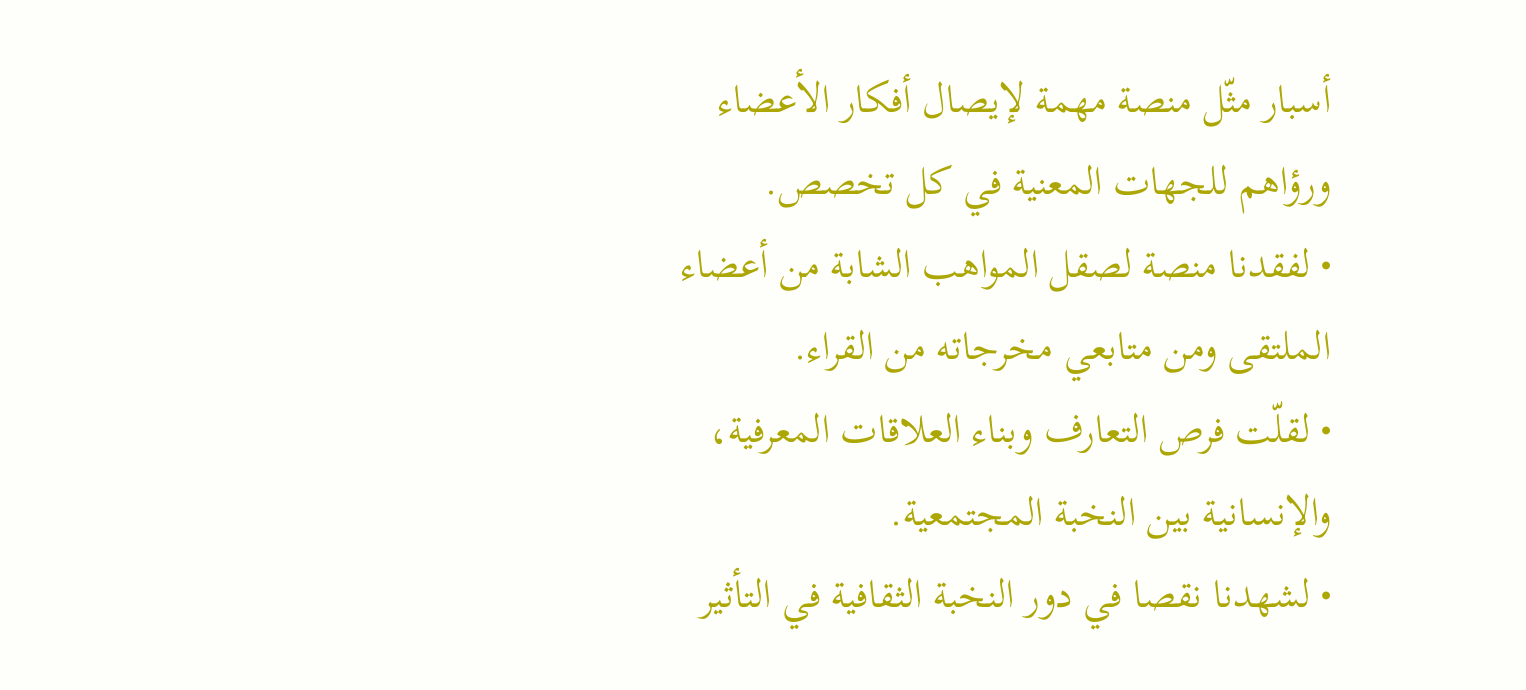أسبار مثّل منصة مهمة لإيصال أفكار الأعضاء ورؤاهم للجهات المعنية في كل تخصص.
• لفقدنا منصة لصقل المواهب الشابة من أعضاء الملتقى ومن متابعي مخرجاته من القراء.
• لقلّت فرص التعارف وبناء العلاقات المعرفية، والإنسانية بين النخبة المجتمعية.
• لشهدنا نقصا في دور النخبة الثقافية في التأثير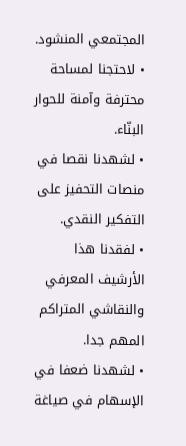المجتمعي المنشود.
• لاحتجنا لمساحة محترفة وآمنة للحوار البنّاء.
• لشهدنا نقصا في منصات التحفيز على التفكير النقدي.
• لفقدنا هذا الأرشيف المعرفي والنقاشي المتراكم المهم جدا.
• لشهدنا ضعفا في الإسهام في صياغة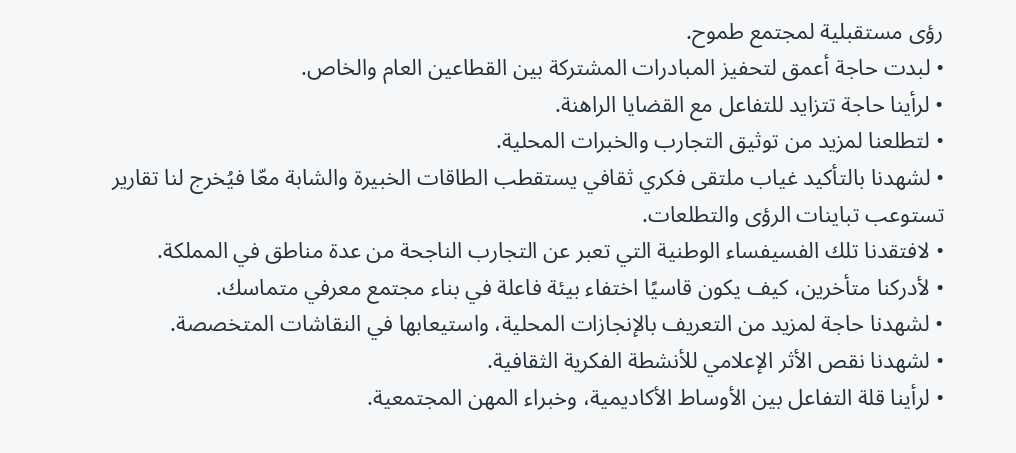رؤى مستقبلية لمجتمع طموح.
• لبدت حاجة أعمق لتحفيز المبادرات المشتركة بين القطاعين العام والخاص.
• لرأينا حاجة تتزايد للتفاعل مع القضايا الراهنة.
• لتطلعنا لمزيد من توثيق التجارب والخبرات المحلية.
• لشهدنا بالتأكيد غياب ملتقى فكري ثقافي يستقطب الطاقات الخبيرة والشابة معّا فيُخرج لنا تقارير تستوعب تباينات الرؤى والتطلعات.
• لافتقدنا تلك الفسيفساء الوطنية التي تعبر عن التجارب الناجحة من عدة مناطق في المملكة.
• لأدركنا متأخرين، كيف يكون قاسيًا اختفاء بيئة فاعلة في بناء مجتمع معرفي متماسك.
• لشهدنا حاجة لمزيد من التعريف بالإنجازات المحلية، واستيعابها في النقاشات المتخصصة.
• لشهدنا نقص الأثر الإعلامي للأنشطة الفكرية الثقافية.
• لرأينا قلة التفاعل بين الأوساط الأكاديمية، وخبراء المهن المجتمعية.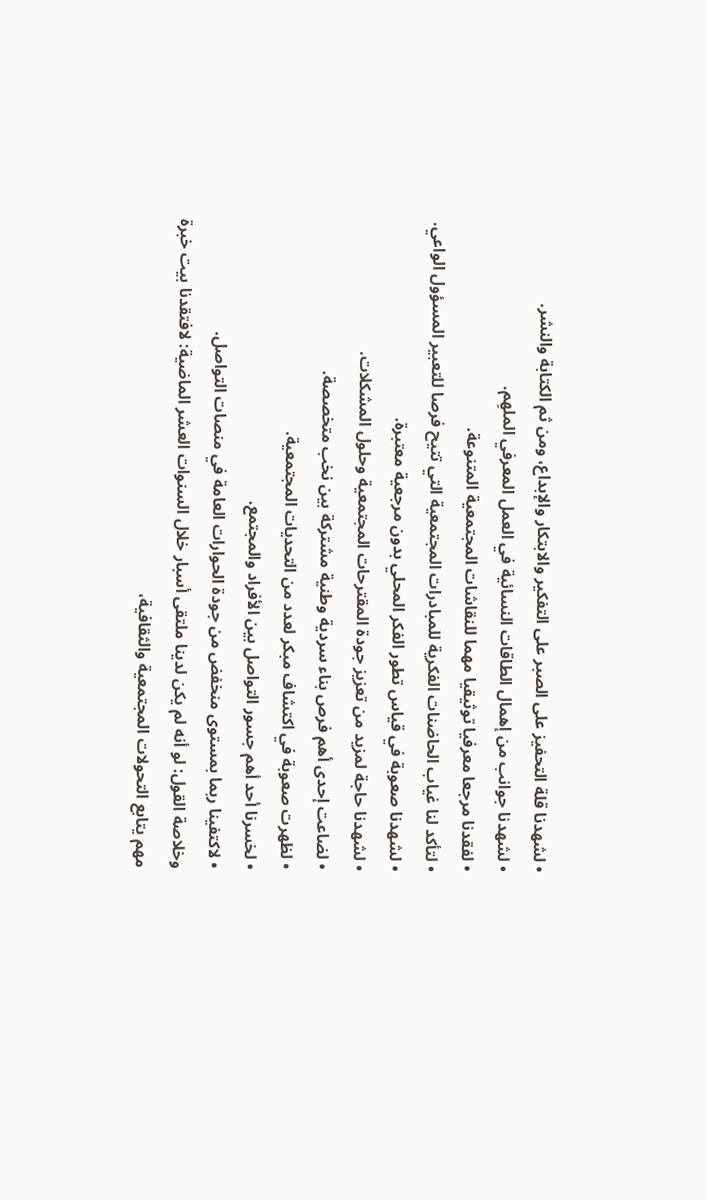• لشهدنا قلة التحفيز على الصبر على التفكير والابتكار والإبداع، ومن ثم الكتابة والنشر.
• لشهدنا جوانب من إهمال الطاقات النسائية في العمل المعرفي الملهِم.
• لفقدنا مرجعا معرفيا توثيقيا مهما للنقاشات المجتمعية المتنوعة.
• لتأكد لنا غياب الحاضنات الفكرية للمبادرات المجتمعية التي تتيح فرصا للتعبير المسؤول الواعي.
• لشهدنا صعوبة في قياس تطور الفكر المحلي بدون مرجعية معتبرة.
• لشهدنا حاجة لمزيد من تعزيز جودة المقترحات المجتمعية وحلول المشكلات.
• لضاعت إحدى أهم فرص بناء سردية وطنية مشتركة بين نخب متخصصة.
• لظهرت صعوبة في اكتشاف مبكر لعدد من التحديات المجتمعية.
• لخسرنا أحد أهم جسور التواصل بين الأفراد والمجتمع.
• لاكتفينا ربما بمستوى منخفض من جودة الحوارات العامة في منصات التواصل.
وخلاصة القول: لو أنه لم يكن لدينا ملتقى أسبار خلال السنوات العشر الماضية: لافتقدنا بيت خبرة مهم يتابع التحولات المجتمعية والثقافية،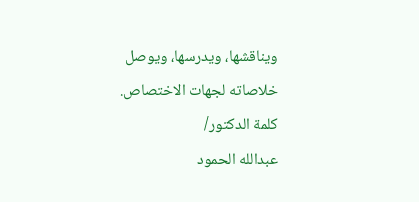ويناقشها، ويدرسها، ويوصل خلاصاته لجهات الاختصاص.
كلمة الدكتور/
عبدالله الحمود